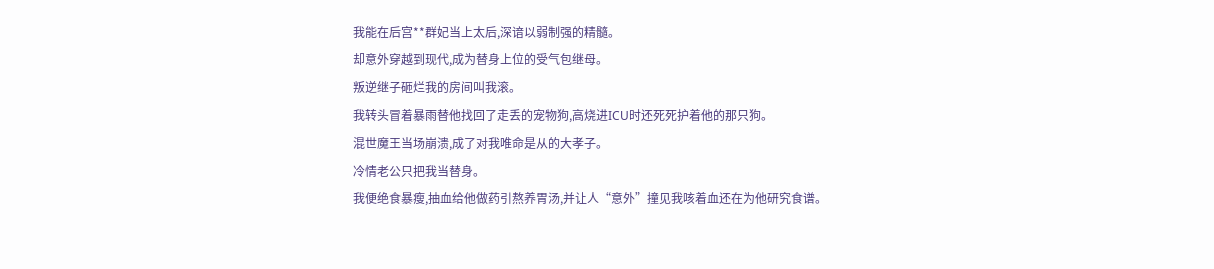我能在后宫**群妃当上太后,深谙以弱制强的精髓。
却意外穿越到现代,成为替身上位的受气包继母。
叛逆继子砸烂我的房间叫我滚。
我转头冒着暴雨替他找回了走丢的宠物狗,高烧进ICU时还死死护着他的那只狗。
混世魔王当场崩溃,成了对我唯命是从的大孝子。
冷情老公只把我当替身。
我便绝食暴瘦,抽血给他做药引熬养胃汤,并让人“意外”撞见我咳着血还在为他研究食谱。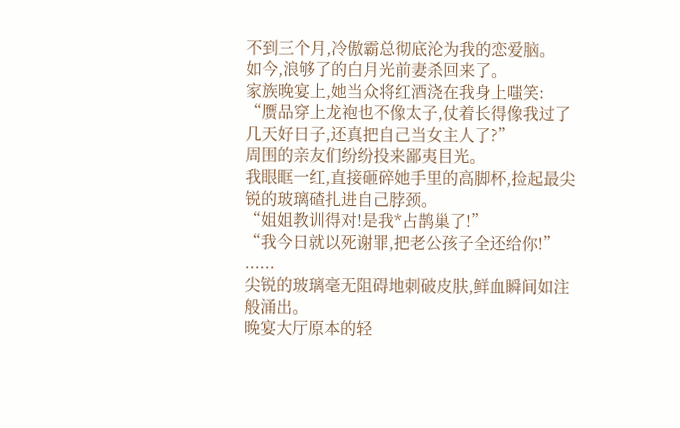不到三个月,冷傲霸总彻底沦为我的恋爱脑。
如今,浪够了的白月光前妻杀回来了。
家族晚宴上,她当众将红酒浇在我身上嗤笑:
“赝品穿上龙袍也不像太子,仗着长得像我过了几天好日子,还真把自己当女主人了?”
周围的亲友们纷纷投来鄙夷目光。
我眼眶一红,直接砸碎她手里的高脚杯,捡起最尖锐的玻璃碴扎进自己脖颈。
“姐姐教训得对!是我*占鹊巢了!”
“我今日就以死谢罪,把老公孩子全还给你!”
......
尖锐的玻璃毫无阻碍地刺破皮肤,鲜血瞬间如注般涌出。
晚宴大厅原本的轻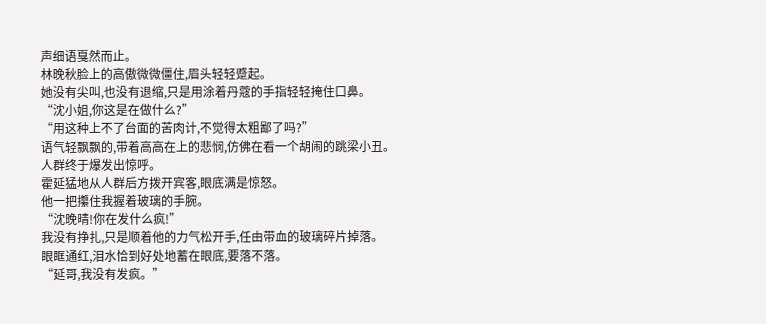声细语戛然而止。
林晚秋脸上的高傲微微僵住,眉头轻轻蹙起。
她没有尖叫,也没有退缩,只是用涂着丹蔻的手指轻轻掩住口鼻。
“沈小姐,你这是在做什么?”
“用这种上不了台面的苦肉计,不觉得太粗鄙了吗?”
语气轻飘飘的,带着高高在上的悲悯,仿佛在看一个胡闹的跳梁小丑。
人群终于爆发出惊呼。
霍延猛地从人群后方拨开宾客,眼底满是惊怒。
他一把攥住我握着玻璃的手腕。
“沈晚晴!你在发什么疯!”
我没有挣扎,只是顺着他的力气松开手,任由带血的玻璃碎片掉落。
眼眶通红,泪水恰到好处地蓄在眼底,要落不落。
“延哥,我没有发疯。”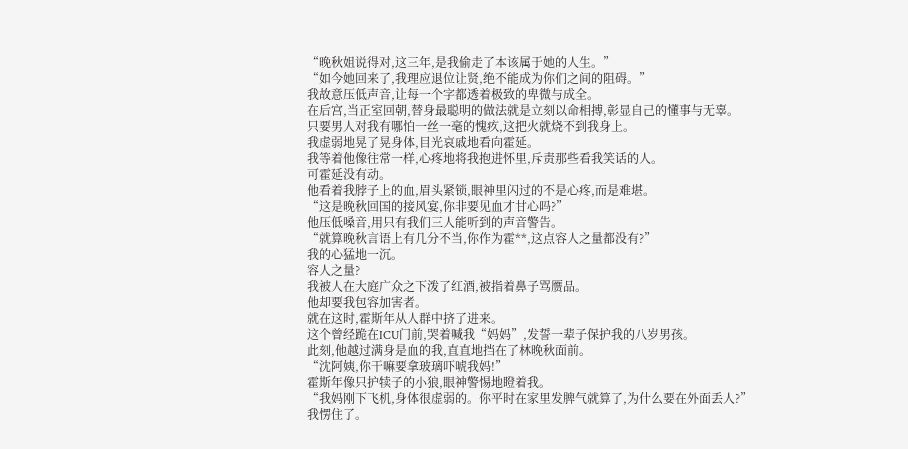“晚秋姐说得对,这三年,是我偷走了本该属于她的人生。”
“如今她回来了,我理应退位让贤,绝不能成为你们之间的阻碍。”
我故意压低声音,让每一个字都透着极致的卑微与成全。
在后宫,当正室回朝,替身最聪明的做法就是立刻以命相搏,彰显自己的懂事与无辜。
只要男人对我有哪怕一丝一毫的愧疚,这把火就烧不到我身上。
我虚弱地晃了晃身体,目光哀戚地看向霍延。
我等着他像往常一样,心疼地将我抱进怀里,斥责那些看我笑话的人。
可霍延没有动。
他看着我脖子上的血,眉头紧锁,眼神里闪过的不是心疼,而是难堪。
“这是晚秋回国的接风宴,你非要见血才甘心吗?”
他压低嗓音,用只有我们三人能听到的声音警告。
“就算晚秋言语上有几分不当,你作为霍**,这点容人之量都没有?”
我的心猛地一沉。
容人之量?
我被人在大庭广众之下泼了红酒,被指着鼻子骂赝品。
他却要我包容加害者。
就在这时,霍斯年从人群中挤了进来。
这个曾经跪在ICU门前,哭着喊我“妈妈”,发誓一辈子保护我的八岁男孩。
此刻,他越过满身是血的我,直直地挡在了林晚秋面前。
“沈阿姨,你干嘛要拿玻璃吓唬我妈!”
霍斯年像只护犊子的小狼,眼神警惕地瞪着我。
“我妈刚下飞机,身体很虚弱的。你平时在家里发脾气就算了,为什么要在外面丢人?”
我愣住了。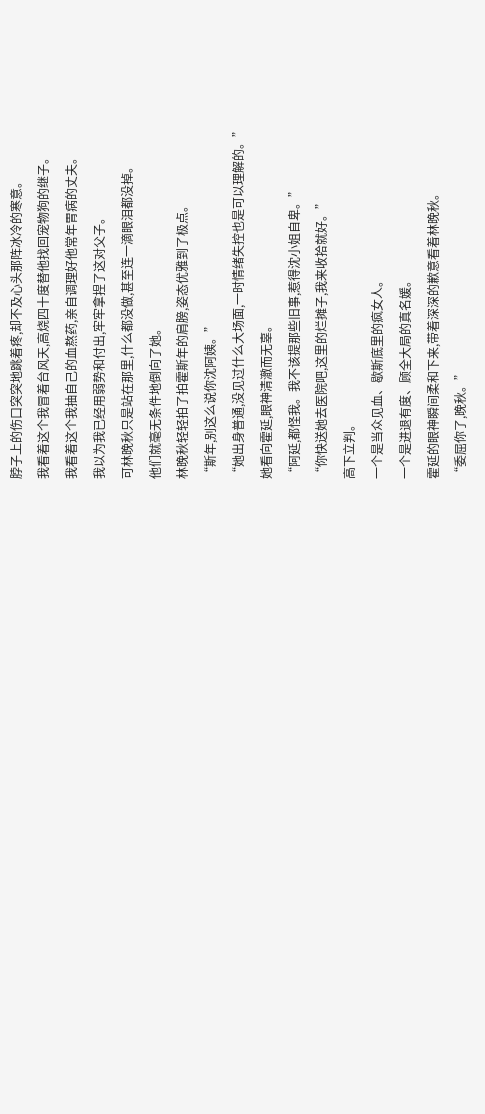脖子上的伤口突突地跳着疼,却不及心头那阵冰冷的寒意。
我看着这个我冒着台风天,高烧四十度替他找回宠物狗的继子。
我看着这个我抽自己的血熬药,亲自调理好他常年胃病的丈夫。
我以为我已经用弱势和付出,牢牢拿捏了这对父子。
可林晚秋只是站在那里,什么都没做,甚至连一滴眼泪都没掉。
他们就毫无条件地倒向了她。
林晚秋轻轻拍了拍霍斯年的肩膀,姿态优雅到了极点。
“斯年,别这么说你沈阿姨。”
“她出身普通,没见过什么大场面,一时情绪失控也是可以理解的。”
她看向霍延,眼神清澈而无辜。
“阿延,都怪我。我不该提那些旧事,惹得沈小姐自卑。”
“你快送她去医院吧,这里的烂摊子,我来收拾就好。”
高下立判。
一个是当众见血、歇斯底里的疯女人。
一个是进退有度、顾全大局的真名媛。
霍延的眼神瞬间柔和下来,带着深深的歉意看着林晚秋。
“委屈你了,晚秋。”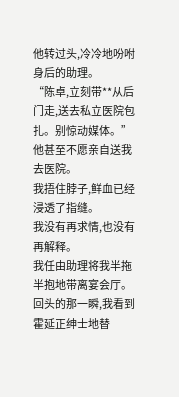他转过头,冷冷地吩咐身后的助理。
“陈卓,立刻带**从后门走,送去私立医院包扎。别惊动媒体。”
他甚至不愿亲自送我去医院。
我捂住脖子,鲜血已经浸透了指缝。
我没有再求情,也没有再解释。
我任由助理将我半拖半抱地带离宴会厅。
回头的那一瞬,我看到霍延正绅士地替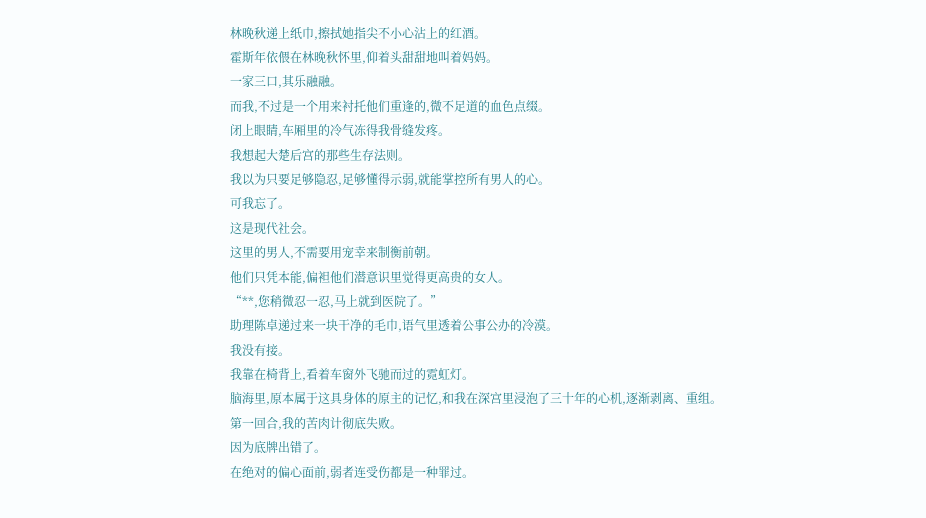林晚秋递上纸巾,擦拭她指尖不小心沾上的红酒。
霍斯年依偎在林晚秋怀里,仰着头甜甜地叫着妈妈。
一家三口,其乐融融。
而我,不过是一个用来衬托他们重逢的,微不足道的血色点缀。
闭上眼睛,车厢里的冷气冻得我骨缝发疼。
我想起大楚后宫的那些生存法则。
我以为只要足够隐忍,足够懂得示弱,就能掌控所有男人的心。
可我忘了。
这是现代社会。
这里的男人,不需要用宠幸来制衡前朝。
他们只凭本能,偏袒他们潜意识里觉得更高贵的女人。
“**,您稍微忍一忍,马上就到医院了。”
助理陈卓递过来一块干净的毛巾,语气里透着公事公办的冷漠。
我没有接。
我靠在椅背上,看着车窗外飞驰而过的霓虹灯。
脑海里,原本属于这具身体的原主的记忆,和我在深宫里浸泡了三十年的心机,逐渐剥离、重组。
第一回合,我的苦肉计彻底失败。
因为底牌出错了。
在绝对的偏心面前,弱者连受伤都是一种罪过。